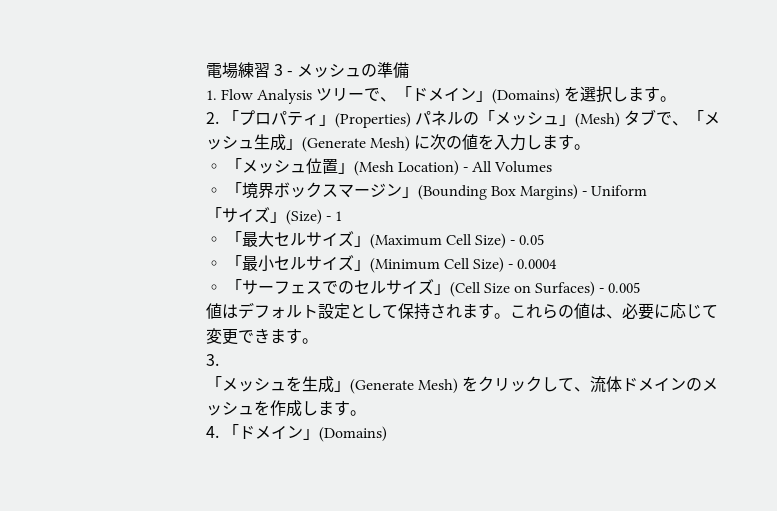電場練習 3 - メッシュの準備
1. Flow Analysis ツリーで、「ドメイン」(Domains) を選択します。
2. 「プロパティ」(Properties) パネルの「メッシュ」(Mesh) タブで、「メッシュ生成」(Generate Mesh) に次の値を入力します。
◦ 「メッシュ位置」(Mesh Location) - All Volumes
◦ 「境界ボックスマージン」(Bounding Box Margins) - Uniform
「サイズ」(Size) - 1
◦ 「最大セルサイズ」(Maximum Cell Size) - 0.05
◦ 「最小セルサイズ」(Minimum Cell Size) - 0.0004
◦ 「サーフェスでのセルサイズ」(Cell Size on Surfaces) - 0.005
値はデフォルト設定として保持されます。これらの値は、必要に応じて変更できます。
3.
「メッシュを生成」(Generate Mesh) をクリックして、流体ドメインのメッシュを作成します。
4. 「ドメイン」(Domains)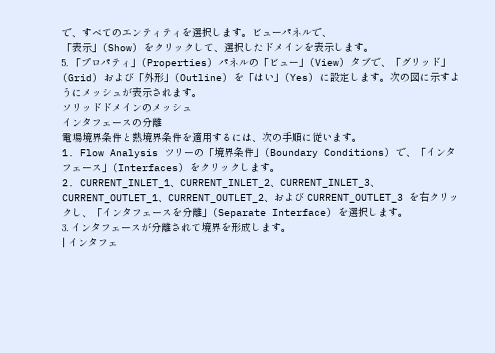で、すべてのエンティティを選択します。ビューパネルで、
「表示」(Show) をクリックして、選択したドメインを表示します。
5. 「プロパティ」(Properties) パネルの「ビュー」(View) タブで、「グリッド」(Grid) および「外形」(Outline) を「はい」(Yes) に設定します。次の図に示すようにメッシュが表示されます。
ソリッドドメインのメッシュ
インタフェースの分離
電場境界条件と熱境界条件を適用するには、次の手順に従います。
1. Flow Analysis ツリーの「境界条件」(Boundary Conditions) で、「インタフェース」(Interfaces) をクリックします。
2. CURRENT_INLET_1、CURRENT_INLET_2、CURRENT_INLET_3、CURRENT_OUTLET_1、CURRENT_OUTLET_2、および CURRENT_OUTLET_3 を右クリックし、「インタフェースを分離」(Separate Interface) を選択します。
3. インタフェースが分離されて境界を形成します。
| インタフェ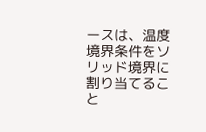ースは、温度境界条件をソリッド境界に割り当てること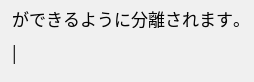ができるように分離されます。 |